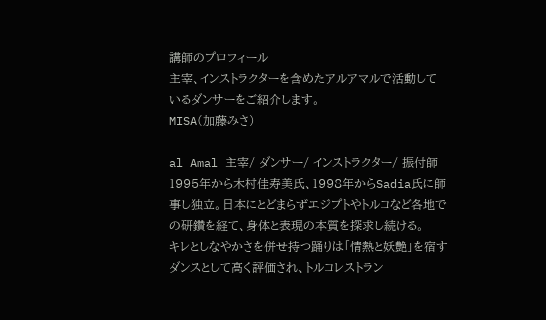講師のプロフィール
主宰、インストラクターを含めたアルアマルで活動しているダンサーをご紹介します。
MISA(加藤みさ)

al Amal 主宰/ ダンサー/ インストラクター/ 振付師
1995年から木村佳寿美氏、1998年からSadia氏に師事し独立。日本にとどまらずエジプトやトルコなど各地での研鑽を経て、身体と表現の本質を探求し続ける。
キレとしなやかさを併せ持つ踊りは「情熱と妖艶」を宿すダンスとして高く評価され、トルコレストラン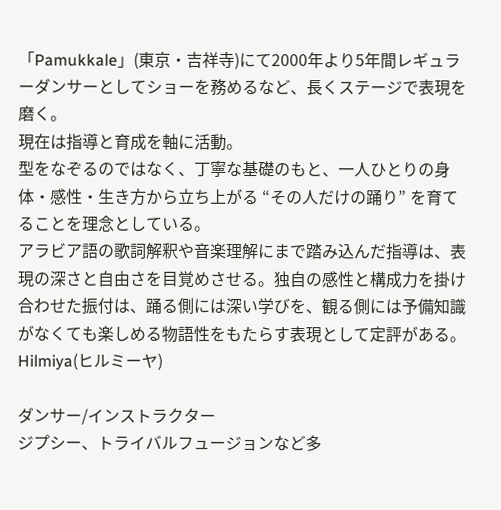「Pamukkale」(東京・吉祥寺)にて2000年より5年間レギュラーダンサーとしてショーを務めるなど、長くステージで表現を磨く。
現在は指導と育成を軸に活動。
型をなぞるのではなく、丁寧な基礎のもと、一人ひとりの身体・感性・生き方から立ち上がる “その人だけの踊り” を育てることを理念としている。
アラビア語の歌詞解釈や音楽理解にまで踏み込んだ指導は、表現の深さと自由さを目覚めさせる。独自の感性と構成力を掛け合わせた振付は、踊る側には深い学びを、観る側には予備知識がなくても楽しめる物語性をもたらす表現として定評がある。
Hilmiya(ヒルミーヤ)

ダンサー/インストラクター
ジプシー、トライバルフュージョンなど多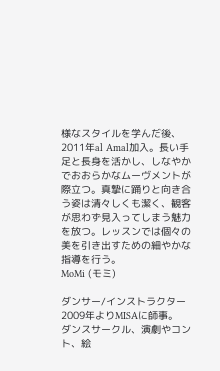様なスタイルを学んだ後、2011年al Amal加入。長い手足と長身を活かし、しなやかでおおらかなムーヴメントが際立つ。真摯に踊りと向き合う姿は清々しくも潔く、観客が思わず見入ってしまう魅力を放つ。レッスンでは個々の美を引き出すための細やかな指導を行う。
MoMi (モミ)

ダンサー/インストラクター
2009年よりMISAに師事。
ダンスサークル、演劇やコント、絵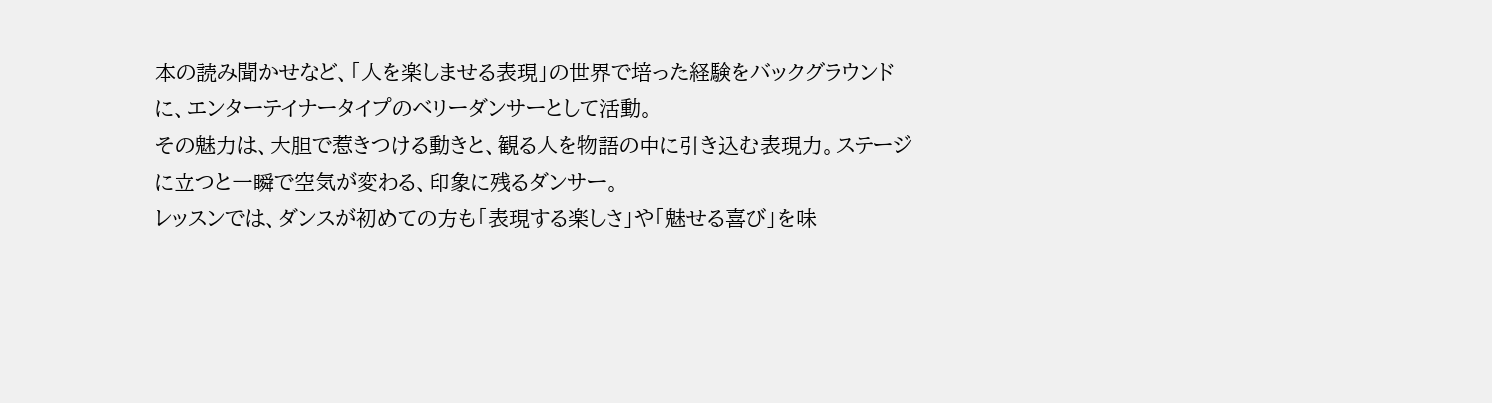本の読み聞かせなど、「人を楽しませる表現」の世界で培った経験をバックグラウンドに、エンターテイナータイプのベリーダンサーとして活動。
その魅力は、大胆で惹きつける動きと、観る人を物語の中に引き込む表現力。ステージに立つと一瞬で空気が変わる、印象に残るダンサー。
レッスンでは、ダンスが初めての方も「表現する楽しさ」や「魅せる喜び」を味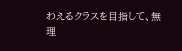わえるクラスを目指して、無理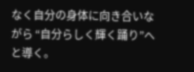なく自分の身体に向き合いながら “自分らしく輝く踊り”へと導く。